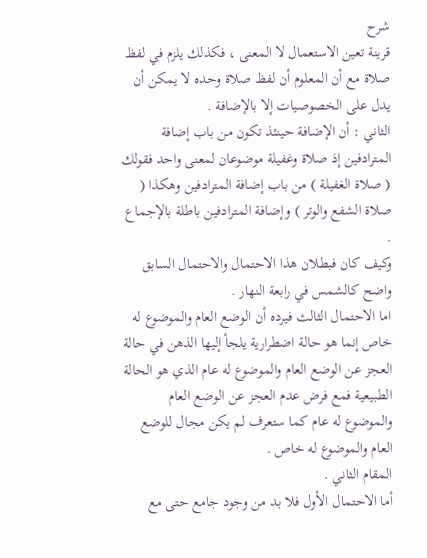شرح
قرينة تعين الاستعمال لا المعنى ، فكذلك يلزم في لفظ صلاة مع أن المعلوم أن لفظ صلاة وحده لا يمكن أن يدل على الخصوصيات إلا بالإضافة .
الثاني : أن الإضافة حينئذ تكون من باب إضافة المترادفين إذ صلاة وغفيلة موضوعان لمعنى واحد فقولك ( صلاة الغفيلة ) من باب إضافة المترادفين وهكذا ( صلاة الشفع والوتر ) وإضافة المترادفين باطلة بالإجماع .
وكيف كان فبطلان هذا الاحتمال والاحتمال السابق واضح كالشمس في رابعة النهار .
اما الاحتمال الثالث فيرده أن الوضع العام والموضوع له خاص إنما هو حالة اضطرارية يلجأ إليها الذهن في حالة العجز عن الوضع العام والموضوع له عام الذي هو الحالة الطبيعية فمع فرض عدم العجز عن الوضع العام والموضوع له عام كما ستعرف لم يكن مجال للوضع العام والموضوع له خاص .
المقام الثاني .
أما الاحتمال الأول فلا بد من وجود جامع حتى مع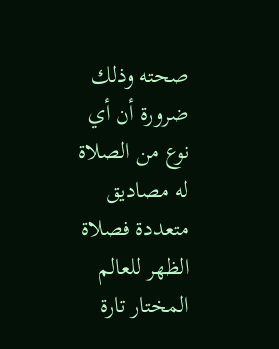صحته وذلك ضرورة أن أي نوع من الصلاة له مصاديق متعددة فصلاة الظهر للعالم المختار تارة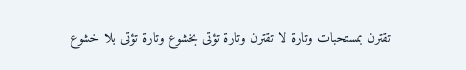تقترن بمستحبات وتارة لا تقترن وتارة تؤتى بخشوع وتارة تؤتى بلا خشوع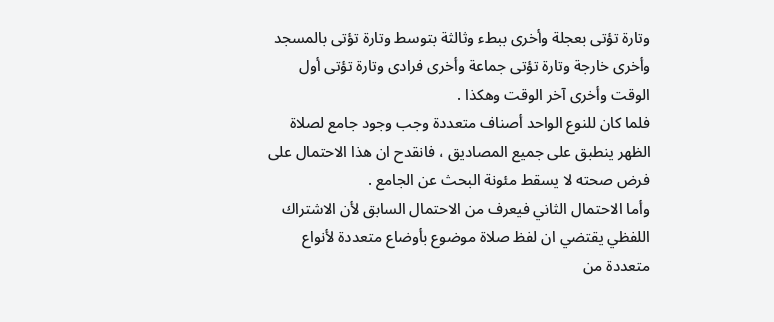وتارة تؤتى بعجلة وأخرى ببطء وثالثة بتوسط وتارة تؤتى بالمسجد وأخرى خارجة وتارة تؤتى جماعة وأخرى فرادى وتارة تؤتى أول الوقت وأخرى آخر الوقت وهكذا .
فلما كان للنوع الواحد أصناف متعددة وجب وجود جامع لصلاة الظهر ينطبق على جميع المصاديق ، فانقدح ان هذا الاحتمال على فرض صحته لا يسقط مئونة البحث عن الجامع .
وأما الاحتمال الثاني فيعرف من الاحتمال السابق لأن الاشتراك اللفظي يقتضي ان لفظ صلاة موضوع بأوضاع متعددة لأنواع متعددة من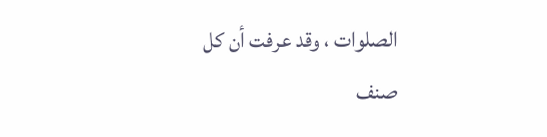الصلوات ، وقد عرفت أن كل صنف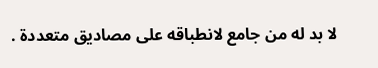لا بد له من جامع لانطباقه على مصاديق متعددة .